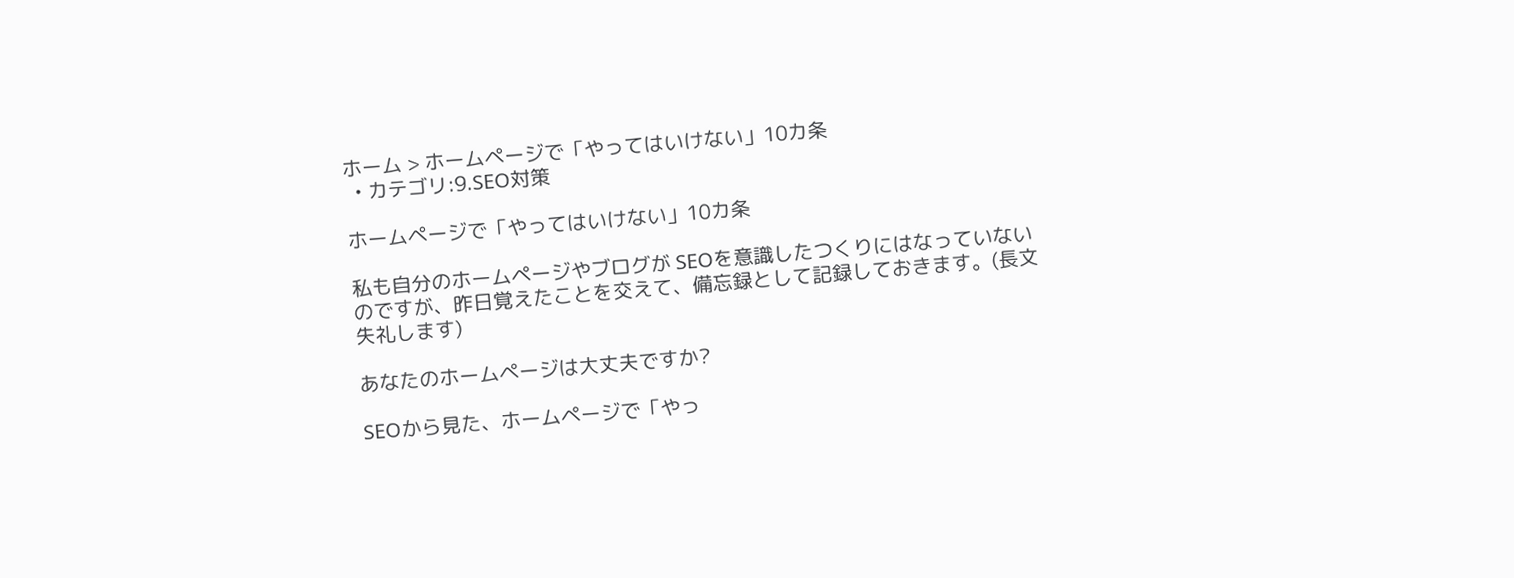ホーム > ホームページで「やってはいけない」10カ条
  • カテゴリ:9.SEO対策

ホームページで「やってはいけない」10カ条

私も自分のホームページやブログが SEOを意識したつくりにはなっていないのですが、昨日覚えたことを交えて、備忘録として記録しておきます。(長文失礼します)

あなたのホームページは大丈夫ですか?

SEOから見た、ホームページで「やっ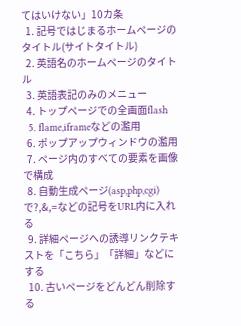てはいけない」10カ条
  1. 記号ではじまるホームページのタイトル(サイトタイトル)
  2. 英語名のホームページのタイトル
  3. 英語表記のみのメニュー
  4. トップページでの全画面flash
  5. flame,iframeなどの濫用
  6. ポップアップウィンドウの濫用
  7. ページ内のすべての要素を画像で構成
  8. 自動生成ページ(asp,php,cgi)で?,&,=などの記号をURL内に入れる
  9. 詳細ページへの誘導リンクテキストを「こちら」「詳細」などにする
  10. 古いページをどんどん削除する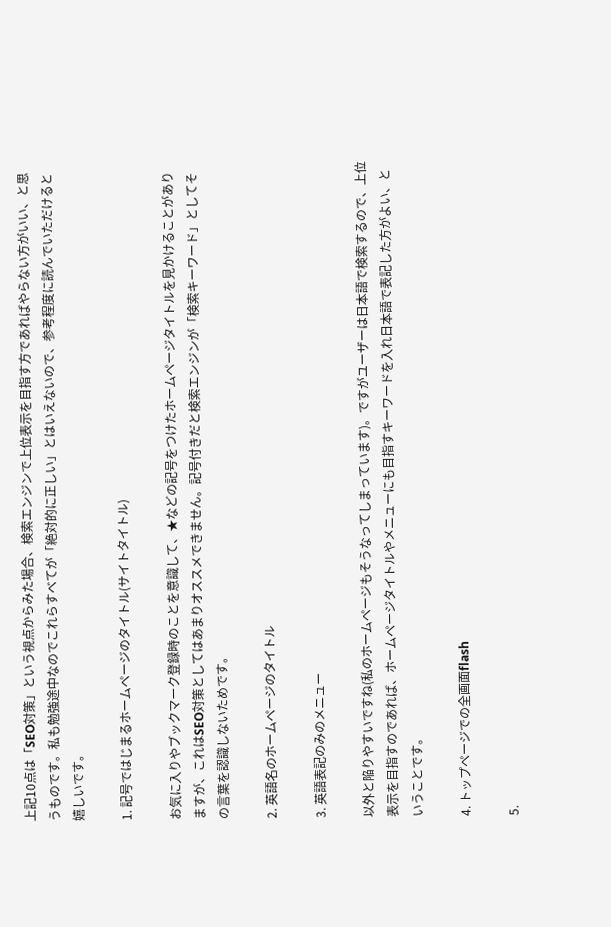上記10点は「SEO対策」という視点からみた場合、検索エンジンで上位表示を目指す方であればやらない方がいい、と思うものです。私も勉強途中なのでこれらすべてが「絶対的に正しい」とはいえないので、参考程度に読んでいただけると嬉しいです。

1. 記号ではじまるホームページのタイトル(サイトタイトル)

お気に入りやブックマーク登録時のことを意識して、★などの記号をつけたホームページタイトルを見かけることがありますが、これはSEO対策としてはあまりオススメできません。記号付きだと検索エンジンが「検索キーワード」としてその言葉を認識しないためです。

2. 英語名のホームページのタイトル

3. 英語表記のみのメニュー

以外と陥りやすいですね(私のホームページもそうなってしまっています)。ですがユーザーは日本語で検索するので、上位表示を目指すのであれば、ホームページタイトルやメニューにも目指すキーワードを入れ日本語で表記した方がよい、ということです。

4. トップページでの全画面flash

5.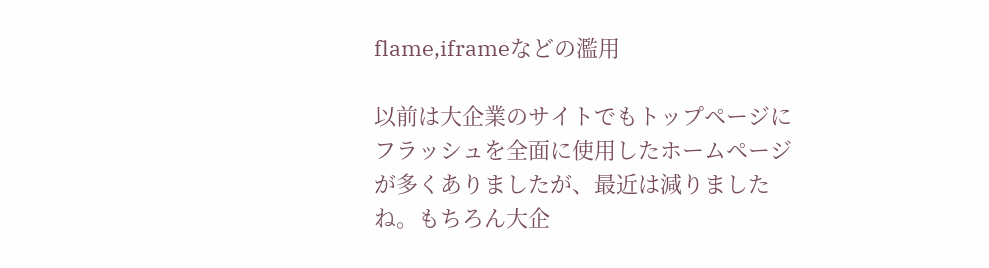flame,iframeなどの濫用

以前は大企業のサイトでもトップページにフラッシュを全面に使用したホームページが多くありましたが、最近は減りましたね。もちろん大企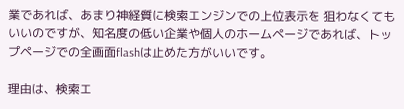業であれば、あまり神経質に検索エンジンでの上位表示を 狙わなくてもいいのですが、知名度の低い企業や個人のホームページであれば、トップページでの全画面flashは止めた方がいいです。

理由は、検索エ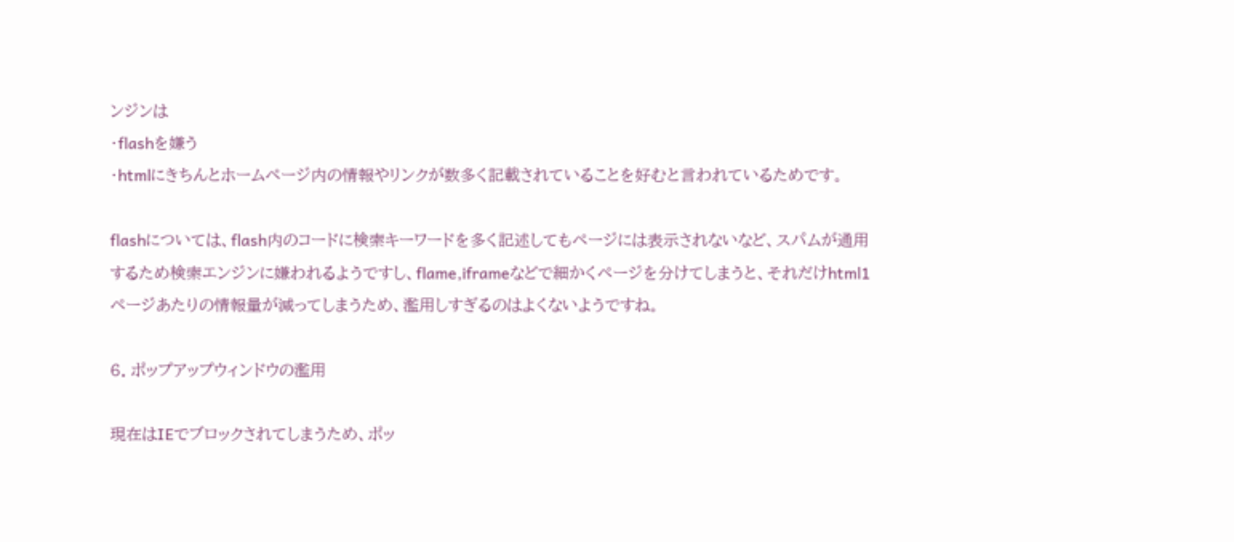ンジンは
・flashを嫌う
・htmlにきちんとホームページ内の情報やリンクが数多く記載されていることを好むと言われているためです。

flashについては、flash内のコードに検索キーワードを多く記述してもページには表示されないなど、スパムが通用するため検索エンジンに嫌われるようですし、flame,iframeなどで細かくページを分けてしまうと、それだけhtml1ページあたりの情報量が減ってしまうため、濫用しすぎるのはよくないようですね。

6. ポップアップウィンドウの濫用

現在はIEでブロックされてしまうため、ポッ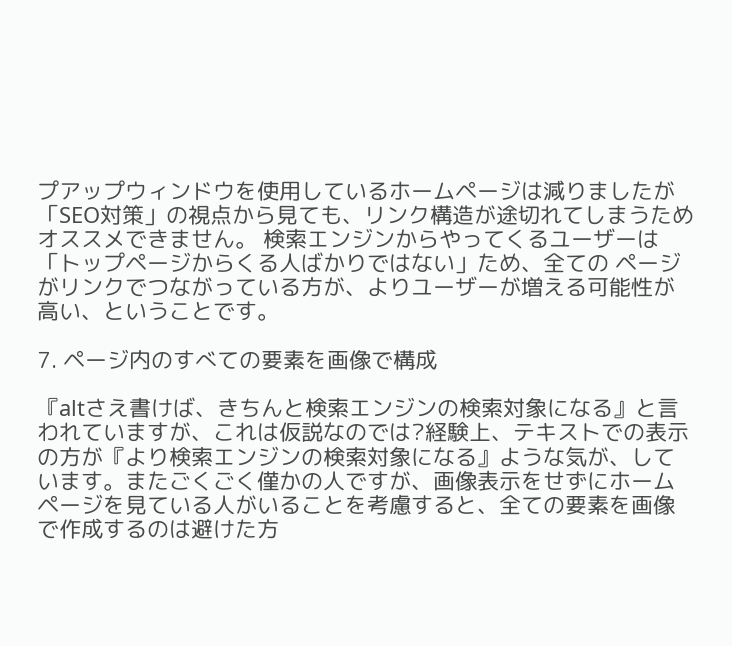プアップウィンドウを使用しているホームページは減りましたが「SEO対策」の視点から見ても、リンク構造が途切れてしまうためオススメできません。 検索エンジンからやってくるユーザーは「トップページからくる人ばかりではない」ため、全ての ページがリンクでつながっている方が、よりユーザーが増える可能性が高い、ということです。

7. ページ内のすべての要素を画像で構成

『altさえ書けば、きちんと検索エンジンの検索対象になる』と言われていますが、これは仮説なのでは?経験上、テキストでの表示の方が『より検索エンジンの検索対象になる』ような気が、しています。またごくごく僅かの人ですが、画像表示をせずにホームページを見ている人がいることを考慮すると、全ての要素を画像で作成するのは避けた方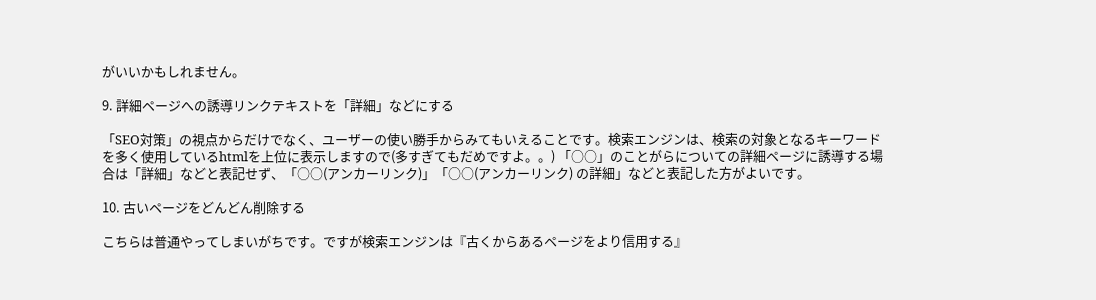がいいかもしれません。

9. 詳細ページへの誘導リンクテキストを「詳細」などにする

「SEO対策」の視点からだけでなく、ユーザーの使い勝手からみてもいえることです。検索エンジンは、検索の対象となるキーワードを多く使用しているhtmlを上位に表示しますので(多すぎてもだめですよ。。) 「○○」のことがらについての詳細ページに誘導する場合は「詳細」などと表記せず、「○○(アンカーリンク)」「○○(アンカーリンク) の詳細」などと表記した方がよいです。

10. 古いページをどんどん削除する

こちらは普通やってしまいがちです。ですが検索エンジンは『古くからあるページをより信用する』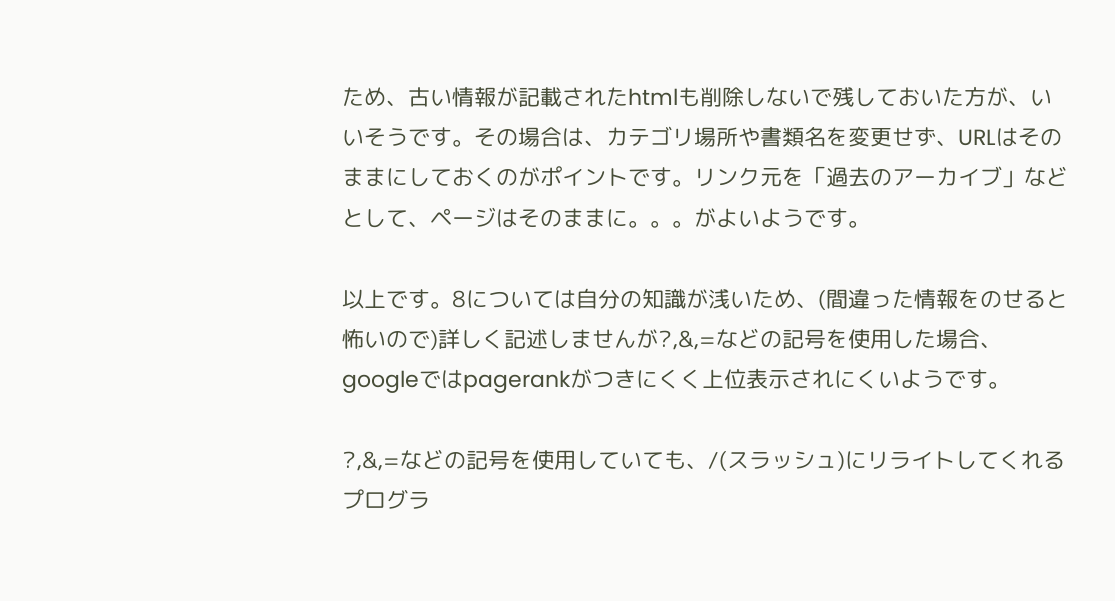ため、古い情報が記載されたhtmlも削除しないで残しておいた方が、いいそうです。その場合は、カテゴリ場所や書類名を変更せず、URLはそのままにしておくのがポイントです。リンク元を「過去のアーカイブ」などとして、ページはそのままに。。。がよいようです。

以上です。8については自分の知識が浅いため、(間違った情報をのせると怖いので)詳しく記述しませんが?,&,=などの記号を使用した場合、googleではpagerankがつきにくく上位表示されにくいようです。

?,&,=などの記号を使用していても、/(スラッシュ)にリライトしてくれるプログラ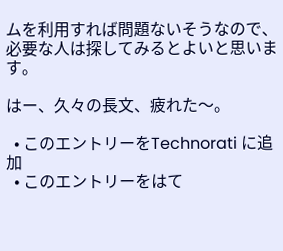ムを利用すれば問題ないそうなので、必要な人は探してみるとよいと思います。

はー、久々の長文、疲れた〜。

  • このエントリーをTechnorati に追加
  • このエントリーをはて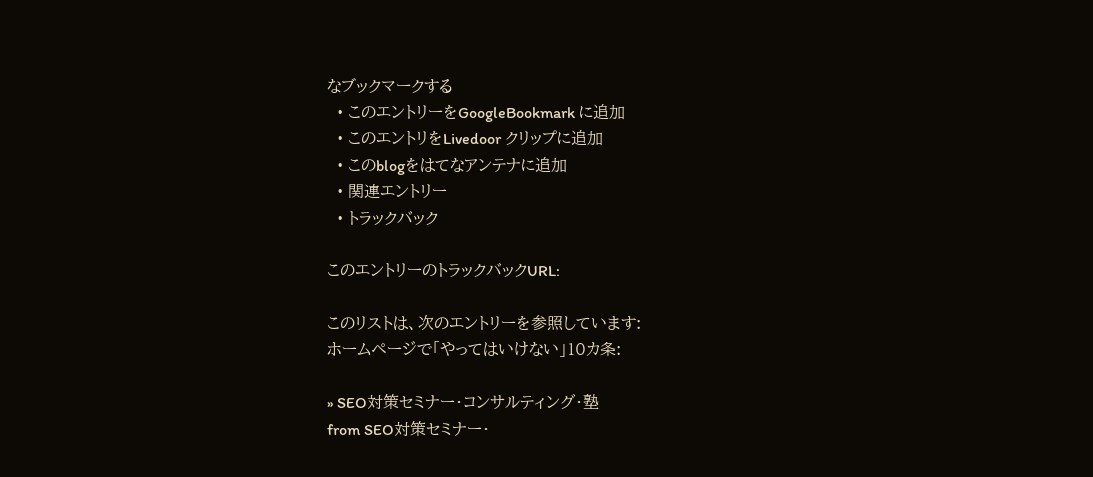なブックマークする
  • このエントリーをGoogleBookmark に追加
  • このエントリをLivedoor クリップに追加
  • このblogをはてなアンテナに追加
  • 関連エントリー
  • トラックバック

このエントリーのトラックバックURL:

このリストは、次のエントリーを参照しています:
ホームページで「やってはいけない」10カ条:

» SEO対策セミナー・コンサルティング・塾
from SEO対策セミナー・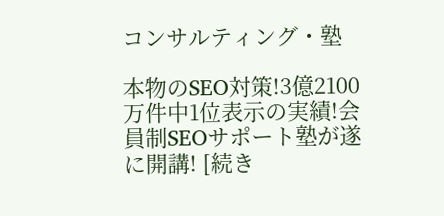コンサルティング・塾

本物のSEO対策!3億2100万件中1位表示の実績!会員制SEOサポート塾が遂に開講! [続き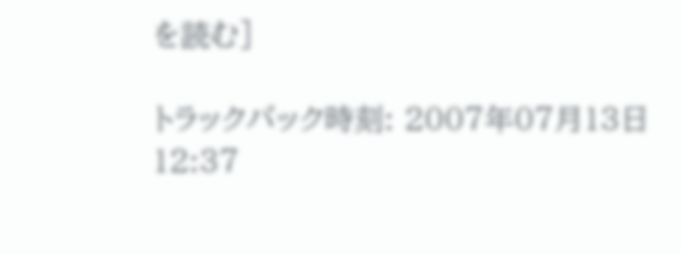を読む]

トラックバック時刻: 2007年07月13日 12:37